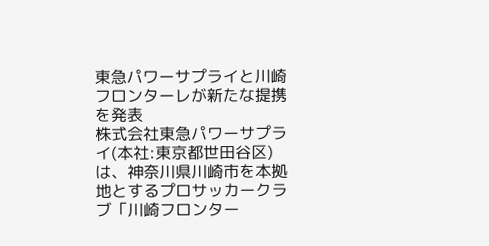東急パワーサプライと川崎フロンターレが新たな提携を発表
株式会社東急パワーサプライ(本社:東京都世田谷区)は、神奈川県川崎市を本拠地とするプロサッカークラブ「川崎フロンター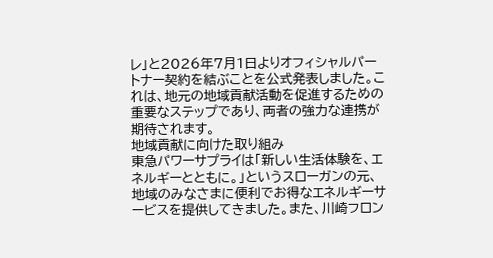レ」と2026年7月1日よりオフィシャルパートナー契約を結ぶことを公式発表しました。これは、地元の地域貢献活動を促進するための重要なステップであり、両者の強力な連携が期待されます。
地域貢献に向けた取り組み
東急パワーサプライは「新しい生活体験を、エネルギーとともに。」というスローガンの元、地域のみなさまに便利でお得なエネルギーサービスを提供してきました。また、川崎フロン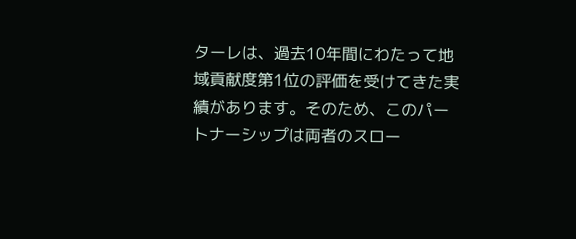ターレは、過去10年間にわたって地域貢献度第1位の評価を受けてきた実績があります。そのため、このパートナーシップは両者のスロー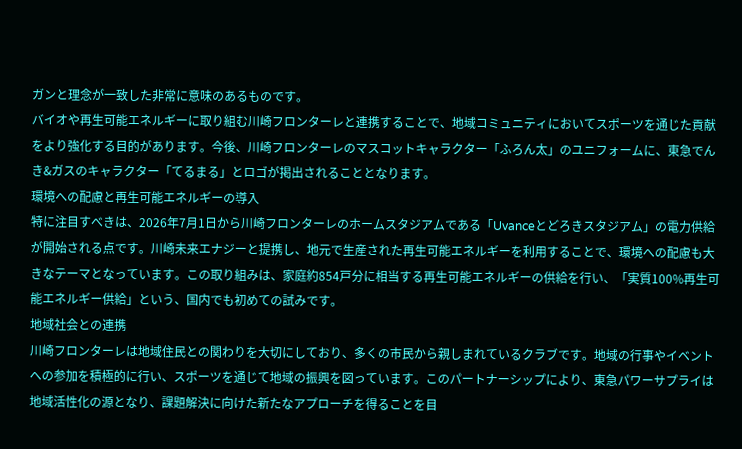ガンと理念が一致した非常に意味のあるものです。
バイオや再生可能エネルギーに取り組む川崎フロンターレと連携することで、地域コミュニティにおいてスポーツを通じた貢献をより強化する目的があります。今後、川崎フロンターレのマスコットキャラクター「ふろん太」のユニフォームに、東急でんき&ガスのキャラクター「てるまる」とロゴが掲出されることとなります。
環境への配慮と再生可能エネルギーの導入
特に注目すべきは、2026年7月1日から川崎フロンターレのホームスタジアムである「Uvanceとどろきスタジアム」の電力供給が開始される点です。川崎未来エナジーと提携し、地元で生産された再生可能エネルギーを利用することで、環境への配慮も大きなテーマとなっています。この取り組みは、家庭約854戸分に相当する再生可能エネルギーの供給を行い、「実質100%再生可能エネルギー供給」という、国内でも初めての試みです。
地域社会との連携
川崎フロンターレは地域住民との関わりを大切にしており、多くの市民から親しまれているクラブです。地域の行事やイベントへの参加を積極的に行い、スポーツを通じて地域の振興を図っています。このパートナーシップにより、東急パワーサプライは地域活性化の源となり、課題解決に向けた新たなアプローチを得ることを目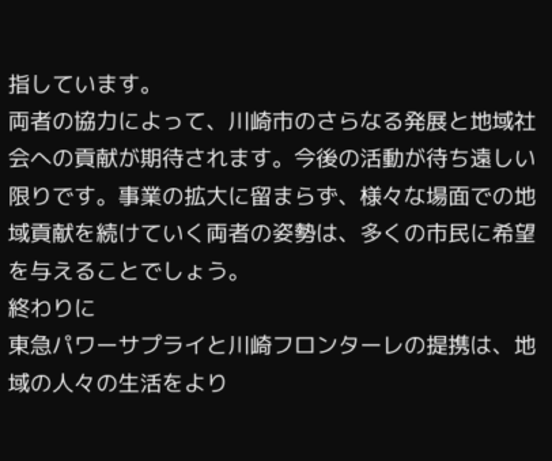指しています。
両者の協力によって、川崎市のさらなる発展と地域社会への貢献が期待されます。今後の活動が待ち遠しい限りです。事業の拡大に留まらず、様々な場面での地域貢献を続けていく両者の姿勢は、多くの市民に希望を与えることでしょう。
終わりに
東急パワーサプライと川崎フロンターレの提携は、地域の人々の生活をより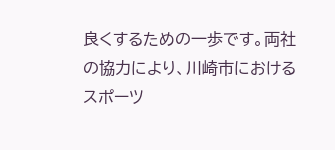良くするための一歩です。両社の協力により、川崎市におけるスポーツ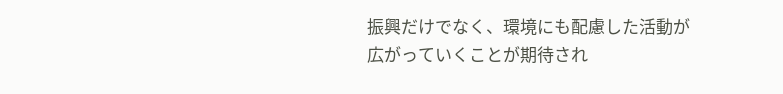振興だけでなく、環境にも配慮した活動が広がっていくことが期待され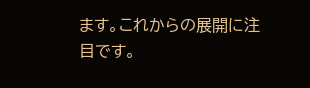ます。これからの展開に注目です。